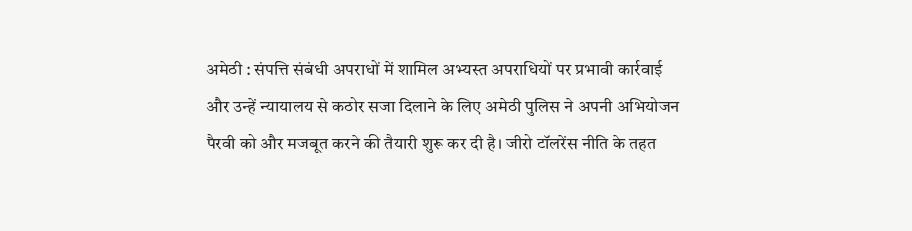अमेठी : संपत्ति संबंधी अपराधों में शामिल अभ्यस्त अपराधियों पर प्रभावी कार्रवाई और उन्हें न्यायालय से कठोर सजा दिलाने के लिए अमेठी पुलिस ने अपनी अभियोजन पैरवी को और मजबूत करने की तैयारी शुरू कर दी है। जीरो टॉलरेंस नीति के तहत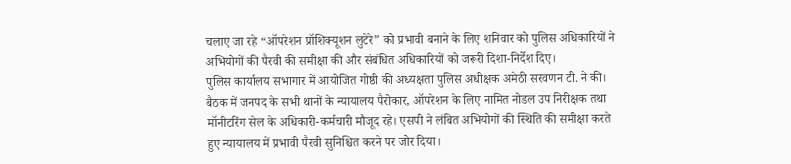चलाए जा रहे “ऑपरेशन प्रॉशिक्यूशन लुटेरे” को प्रभावी बनाने के लिए शनिवार को पुलिस अधिकारियों ने अभियोगों की पैरवी की समीक्षा की और संबंधित अधिकारियों को जरूरी दिशा-निर्देश दिए।
पुलिस कार्यालय सभागार में आयोजित गोष्ठी की अध्यक्षता पुलिस अधीक्षक अमेठी सरवणन टी. ने की। बैठक में जनपद के सभी थानों के न्यायालय पैरोकार, ऑपरेशन के लिए नामित नोडल उप निरीक्षक तथा मॉनीटरिंग सेल के अधिकारी-कर्मचारी मौजूद रहे। एसपी ने लंबित अभियोगों की स्थिति की समीक्षा करते हुए न्यायालय में प्रभावी पैरवी सुनिश्चित करने पर जोर दिया।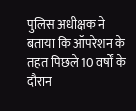पुलिस अधीक्षक ने बताया कि ऑपरेशन के तहत पिछले 10 वर्षों के दौरान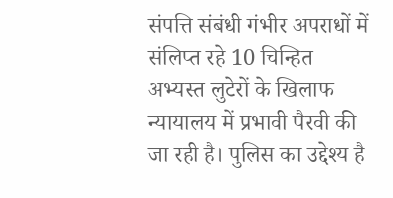संपत्ति संबंधी गंभीर अपराधों में संलिप्त रहे 10 चिन्हित अभ्यस्त लुटेरों के खिलाफ न्यायालय में प्रभावी पैरवी की जा रही है। पुलिस का उद्देश्य है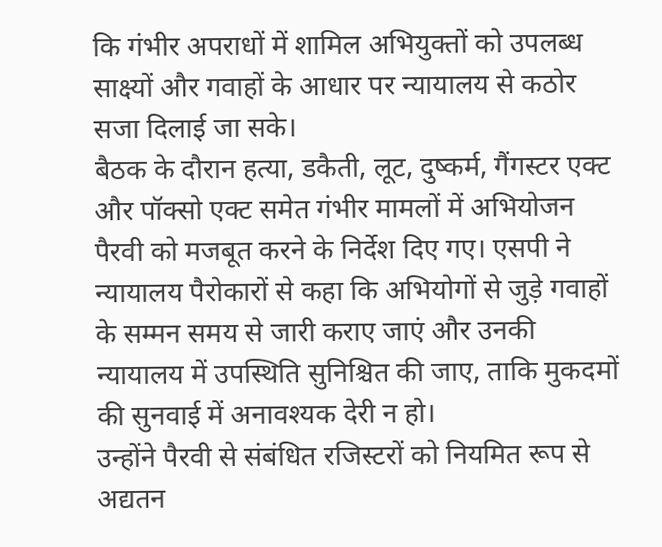कि गंभीर अपराधों में शामिल अभियुक्तों को उपलब्ध साक्ष्यों और गवाहों के आधार पर न्यायालय से कठोर सजा दिलाई जा सके।
बैठक के दौरान हत्या, डकैती, लूट, दुष्कर्म, गैंगस्टर एक्ट और पॉक्सो एक्ट समेत गंभीर मामलों में अभियोजन पैरवी को मजबूत करने के निर्देश दिए गए। एसपी ने न्यायालय पैरोकारों से कहा कि अभियोगों से जुड़े गवाहों के सम्मन समय से जारी कराए जाएं और उनकी न्यायालय में उपस्थिति सुनिश्चित की जाए, ताकि मुकदमों की सुनवाई में अनावश्यक देरी न हो।
उन्होंने पैरवी से संबंधित रजिस्टरों को नियमित रूप से अद्यतन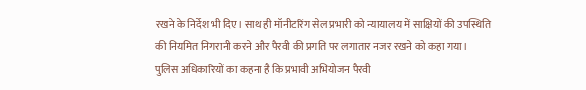रखने के निर्देश भी दिए। साथ ही मॉनीटरिंग सेल प्रभारी को न्यायालय में साक्षियों की उपस्थिति की नियमित निगरानी करने और पैरवी की प्रगति पर लगातार नजर रखने को कहा गया।
पुलिस अधिकारियों का कहना है कि प्रभावी अभियोजन पैरवी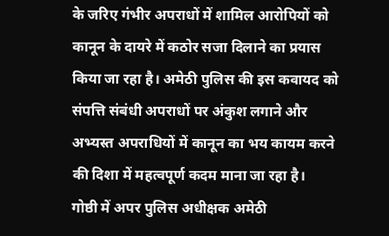के जरिए गंभीर अपराधों में शामिल आरोपियों को कानून के दायरे में कठोर सजा दिलाने का प्रयास किया जा रहा है। अमेठी पुलिस की इस कवायद को संपत्ति संबंधी अपराधों पर अंकुश लगाने और अभ्यस्त अपराधियों में कानून का भय कायम करने की दिशा में महत्वपूर्ण कदम माना जा रहा है।
गोष्ठी में अपर पुलिस अधीक्षक अमेठी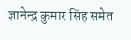ज्ञानेन्द्र कुमार सिंह समेत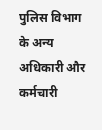पुलिस विभाग के अन्य अधिकारी और कर्मचारी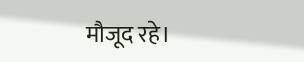मौजूद रहे।